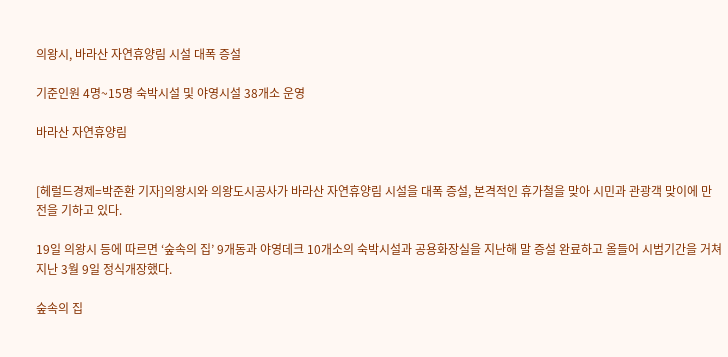의왕시, 바라산 자연휴양림 시설 대폭 증설

기준인원 4명~15명 숙박시설 및 야영시설 38개소 운영

바라산 자연휴양림


[헤럴드경제=박준환 기자]의왕시와 의왕도시공사가 바라산 자연휴양림 시설을 대폭 증설, 본격적인 휴가철을 맞아 시민과 관광객 맞이에 만전을 기하고 있다.

19일 의왕시 등에 따르면 ‘숲속의 집’ 9개동과 야영데크 10개소의 숙박시설과 공용화장실을 지난해 말 증설 완료하고 올들어 시범기간을 거쳐 지난 3월 9일 정식개장했다.

숲속의 집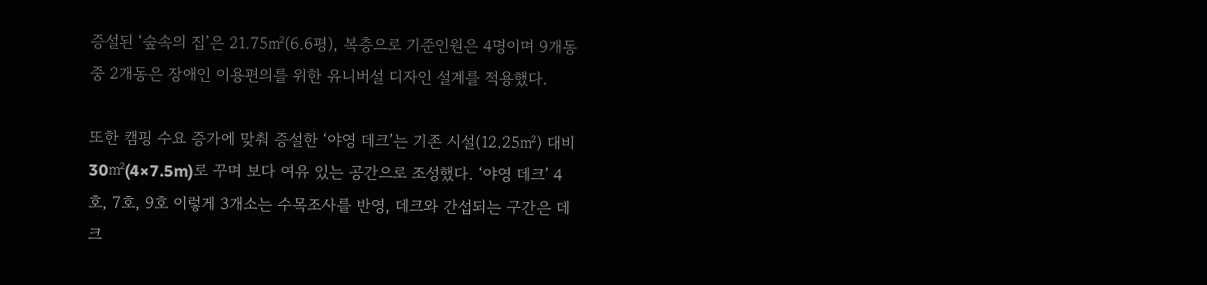증설된 ‘숲속의 집’은 21.75㎡(6.6평), 복층으로 기준인원은 4명이며 9개동 중 2개동은 장애인 이용편의를 위한 유니버설 디자인 설계를 적용했다.

또한 캠핑 수요 증가에 맞춰 증설한 ‘야영 데크’는 기존 시설(12.25㎡) 대비 30㎡(4×7.5m)로 꾸며 보다 여유 있는 공간으로 조성했다. ‘야영 데크’ 4호, 7호, 9호 이렇게 3개소는 수목조사를 반영, 데크와 간섭되는 구간은 데크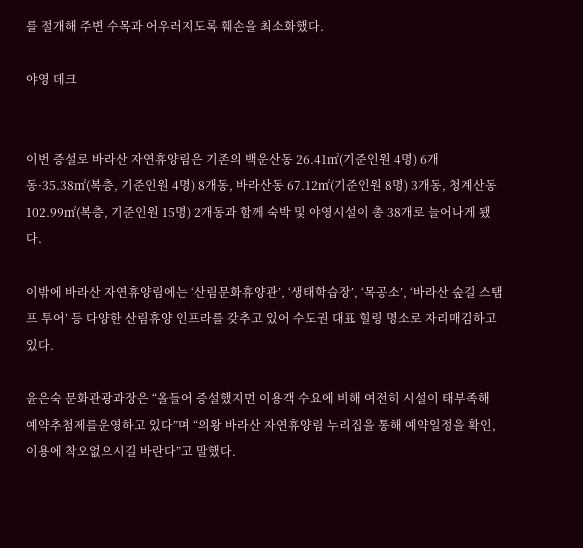를 절개해 주변 수목과 어우러지도록 훼손을 최소화했다.

야영 데크


이번 증설로 바라산 자연휴양림은 기존의 백운산동 26.41㎡(기준인원 4명) 6개동·35.38㎡(복층, 기준인원 4명) 8개동, 바라산동 67.12㎡(기준인원 8명) 3개동, 청계산동 102.99㎡(복층, 기준인원 15명) 2개동과 함께 숙박 및 야영시설이 총 38개로 늘어나게 됐다.

이밖에 바라산 자연휴양림에는 ‘산림문화휴양관’, ‘생태학습장’, ‘목공소’, ‘바라산 숲길 스탬프 투어’ 등 다양한 산림휴양 인프라를 갖추고 있어 수도권 대표 힐링 명소로 자리매김하고 있다.

윤은숙 문화관광과장은 “올들어 증설했지먼 이용객 수요에 비해 여전히 시설이 태부족해 예약추첨제를운영하고 있다”며 “의왕 바라산 자연휴양림 누리집을 통해 예약일정을 확인, 이용에 착오없으시길 바란다”고 말했다.